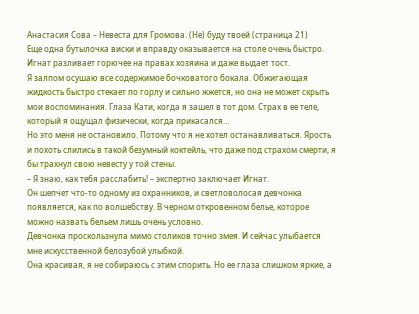Анастасия Сова – Невеста для Громова. (Не) буду твоей (страница 21)
Еще одна бутылочка виски и вправду оказывается на столе очень быстро. Игнат разливает горючее на правах хозяина и даже выдает тост.
Я залпом осушаю все содержимое бочковатого бокала. Обжигающая жидкость быстро стекает по горлу и сильно жжется, но она не может скрыть мои воспоминания. Глаза Кати, когда я зашел в тот дом. Страх в ее теле, который я ощущал физически, когда прикасался…
Но это меня не остановило. Потому что я не хотел останавливаться. Ярость и похоть слились в такой безумный коктейль, что даже под страхом смерти, я бы трахнул свою невесту у той стены.
– Я знаю, как тебя расслабить! – экспертно заключает Игнат.
Он шепчет что-то одному из охранников, и светловолосая девчонка появляется, как по волшебству. В черном откровенном белье, которое можно назвать бельем лишь очень условно.
Девчонка проскользнула мимо столиков точно змея. И сейчас улыбается мне искусственной белозубой улыбкой.
Она красивая, я не собираюсь с этим спорить. Но ее глаза слишком яркие, а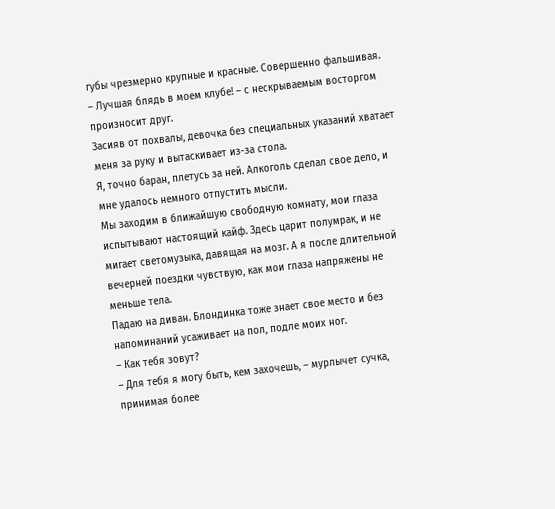губы чрезмерно крупные и красные. Совершенно фальшивая.
– Лучшая блядь в моем клубе! – с нескрываемым восторгом произносит друг.
Засияв от похвалы, девочка без специальных указаний хватает меня за руку и вытаскивает из-за стола.
Я, точно баран, плетусь за ней. Алкоголь сделал свое дело, и мне удалось немного отпустить мысли.
Мы заходим в ближайшую свободную комнату, мои глаза испытывают настоящий кайф. Здесь царит полумрак, и не мигает светомузыка, давящая на мозг. А я после длительной вечерней поездки чувствую, как мои глаза напряжены не меньше тела.
Падаю на диван. Блондинка тоже знает свое место и без напоминаний усаживает на пол, подле моих ног.
– Как тебя зовут?
– Для тебя я могу быть, кем захочешь, – мурлычет сучка, принимая более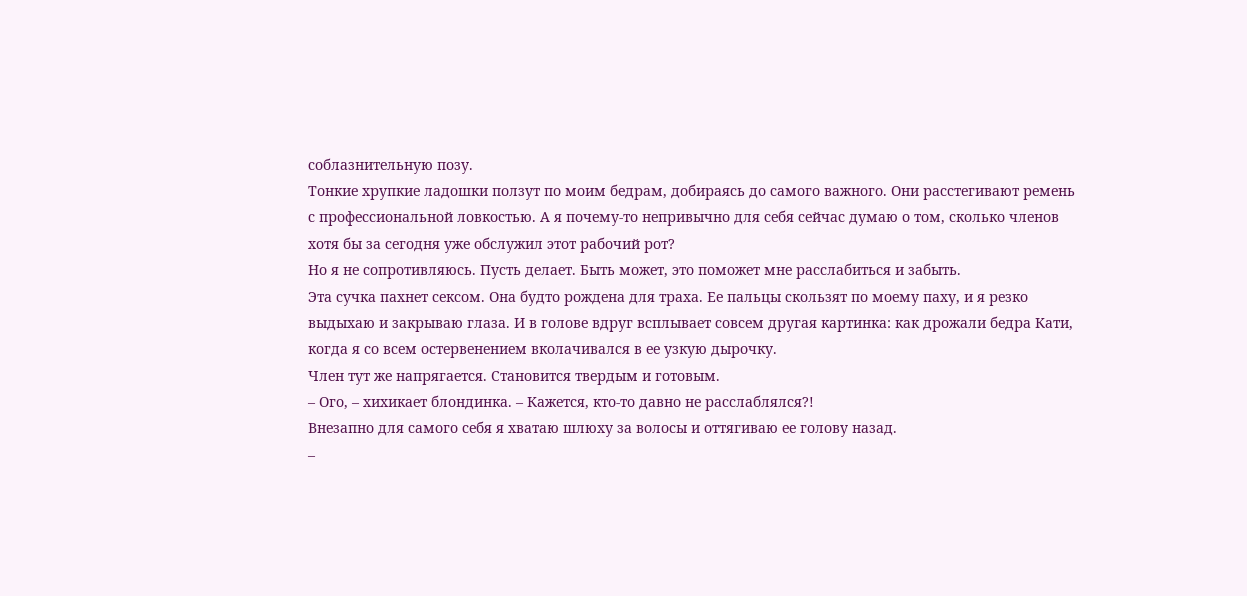соблазнительную позу.
Тонкие хрупкие ладошки ползут по моим бедрам, добираясь до самого важного. Они расстегивают ремень с профессиональной ловкостью. А я почему-то непривычно для себя сейчас думаю о том, сколько членов хотя бы за сегодня уже обслужил этот рабочий рот?
Но я не сопротивляюсь. Пусть делает. Быть может, это поможет мне расслабиться и забыть.
Эта сучка пахнет сексом. Она будто рождена для траха. Ее пальцы скользят по моему паху, и я резко выдыхаю и закрываю глаза. И в голове вдруг всплывает совсем другая картинка: как дрожали бедра Кати, когда я со всем остервенением вколачивался в ее узкую дырочку.
Член тут же напрягается. Становится твердым и готовым.
– Ого, – хихикает блондинка. – Кажется, кто-то давно не расслаблялся?!
Внезапно для самого себя я хватаю шлюху за волосы и оттягиваю ее голову назад.
–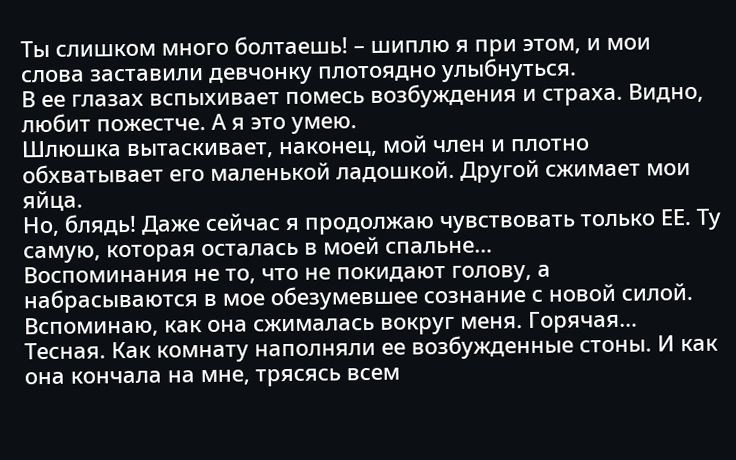Ты слишком много болтаешь! – шиплю я при этом, и мои слова заставили девчонку плотоядно улыбнуться.
В ее глазах вспыхивает помесь возбуждения и страха. Видно, любит пожестче. А я это умею.
Шлюшка вытаскивает, наконец, мой член и плотно обхватывает его маленькой ладошкой. Другой сжимает мои яйца.
Но, блядь! Даже сейчас я продолжаю чувствовать только ЕЕ. Ту самую, которая осталась в моей спальне…
Воспоминания не то, что не покидают голову, а набрасываются в мое обезумевшее сознание с новой силой.
Вспоминаю, как она сжималась вокруг меня. Горячая… Тесная. Как комнату наполняли ее возбужденные стоны. И как она кончала на мне, трясясь всем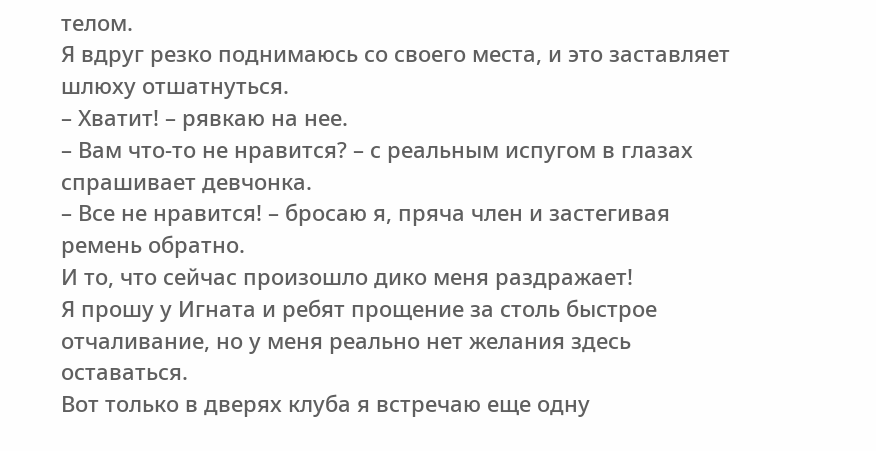телом.
Я вдруг резко поднимаюсь со своего места, и это заставляет шлюху отшатнуться.
– Хватит! – рявкаю на нее.
– Вам что-то не нравится? – с реальным испугом в глазах спрашивает девчонка.
– Все не нравится! – бросаю я, пряча член и застегивая ремень обратно.
И то, что сейчас произошло дико меня раздражает!
Я прошу у Игната и ребят прощение за столь быстрое отчаливание, но у меня реально нет желания здесь оставаться.
Вот только в дверях клуба я встречаю еще одну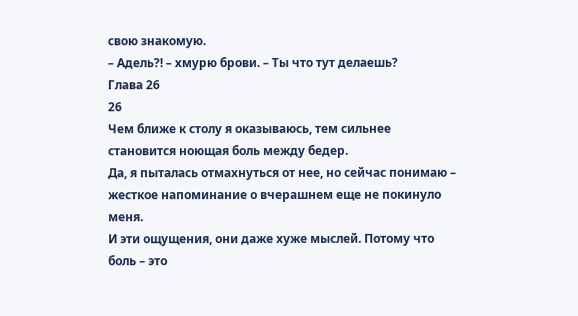свою знакомую.
– Адель?! – хмурю брови. – Ты что тут делаешь?
Глава 26
26
Чем ближе к столу я оказываюсь, тем сильнее становится ноющая боль между бедер.
Да, я пыталась отмахнуться от нее, но сейчас понимаю – жесткое напоминание о вчерашнем еще не покинуло меня.
И эти ощущения, они даже хуже мыслей. Потому что боль – это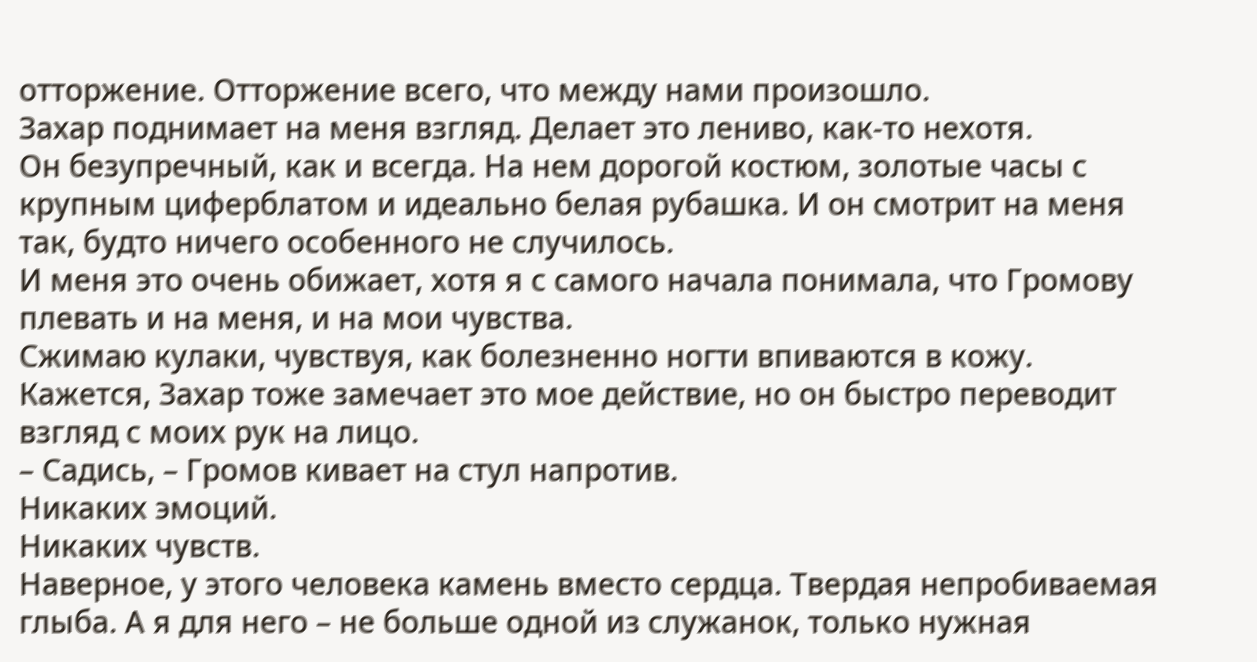отторжение. Отторжение всего, что между нами произошло.
Захар поднимает на меня взгляд. Делает это лениво, как-то нехотя.
Он безупречный, как и всегда. На нем дорогой костюм, золотые часы с крупным циферблатом и идеально белая рубашка. И он смотрит на меня так, будто ничего особенного не случилось.
И меня это очень обижает, хотя я с самого начала понимала, что Громову плевать и на меня, и на мои чувства.
Сжимаю кулаки, чувствуя, как болезненно ногти впиваются в кожу.
Кажется, Захар тоже замечает это мое действие, но он быстро переводит взгляд с моих рук на лицо.
– Садись, – Громов кивает на стул напротив.
Никаких эмоций.
Никаких чувств.
Наверное, у этого человека камень вместо сердца. Твердая непробиваемая глыба. А я для него – не больше одной из служанок, только нужная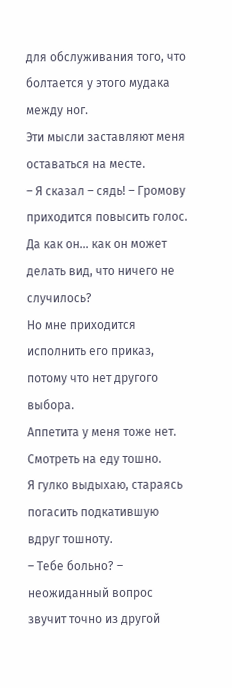для обслуживания того, что болтается у этого мудака между ног.
Эти мысли заставляют меня оставаться на месте.
– Я сказал – сядь! – Громову приходится повысить голос.
Да как он… как он может делать вид, что ничего не случилось?
Но мне приходится исполнить его приказ, потому что нет другого выбора.
Аппетита у меня тоже нет. Смотреть на еду тошно.
Я гулко выдыхаю, стараясь погасить подкатившую вдруг тошноту.
– Тебе больно? – неожиданный вопрос звучит точно из другой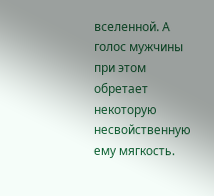вселенной. А голос мужчины при этом обретает некоторую несвойственную ему мягкость.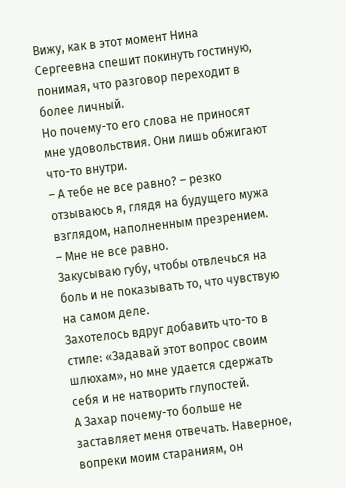Вижу, как в этот момент Нина Сергеевна спешит покинуть гостиную, понимая, что разговор переходит в более личный.
Но почему-то его слова не приносят мне удовольствия. Они лишь обжигают что-то внутри.
– А тебе не все равно? – резко отзываюсь я, глядя на будущего мужа взглядом, наполненным презрением.
– Мне не все равно.
Закусываю губу, чтобы отвлечься на боль и не показывать то, что чувствую на самом деле.
Захотелось вдруг добавить что-то в стиле: «Задавай этот вопрос своим шлюхам», но мне удается сдержать себя и не натворить глупостей.
А Захар почему-то больше не заставляет меня отвечать. Наверное, вопреки моим стараниям, он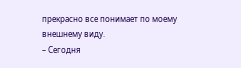прекрасно все понимает по моему внешнему виду.
– Сегодня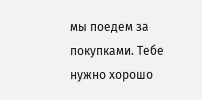мы поедем за покупками. Тебе нужно хорошо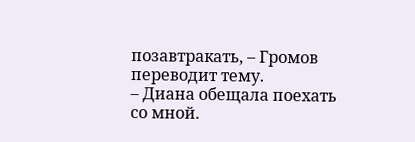позавтракать, – Громов переводит тему.
– Диана обещала поехать со мной.